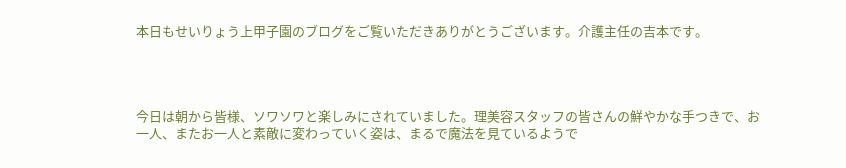本日もせいりょう上甲子園のブログをご覧いただきありがとうございます。介護主任の吉本です。




今日は朝から皆様、ソワソワと楽しみにされていました。理美容スタッフの皆さんの鮮やかな手つきで、お一人、またお一人と素敵に変わっていく姿は、まるで魔法を見ているようで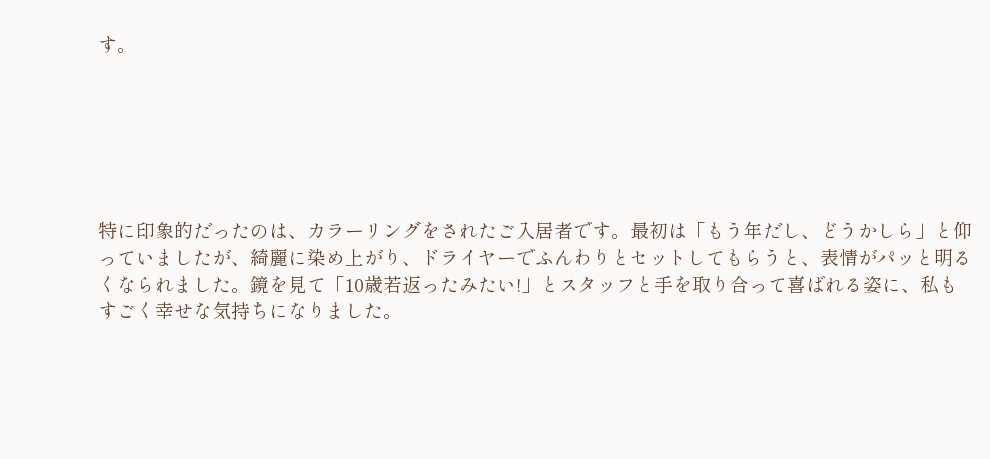す。






特に印象的だったのは、カラーリングをされたご入居者です。最初は「もう年だし、どうかしら」と仰っていましたが、綺麗に染め上がり、ドライヤーでふんわりとセットしてもらうと、表情がパッと明るくなられました。鏡を見て「10歳若返ったみたい!」とスタッフと手を取り合って喜ばれる姿に、私もすごく幸せな気持ちになりました。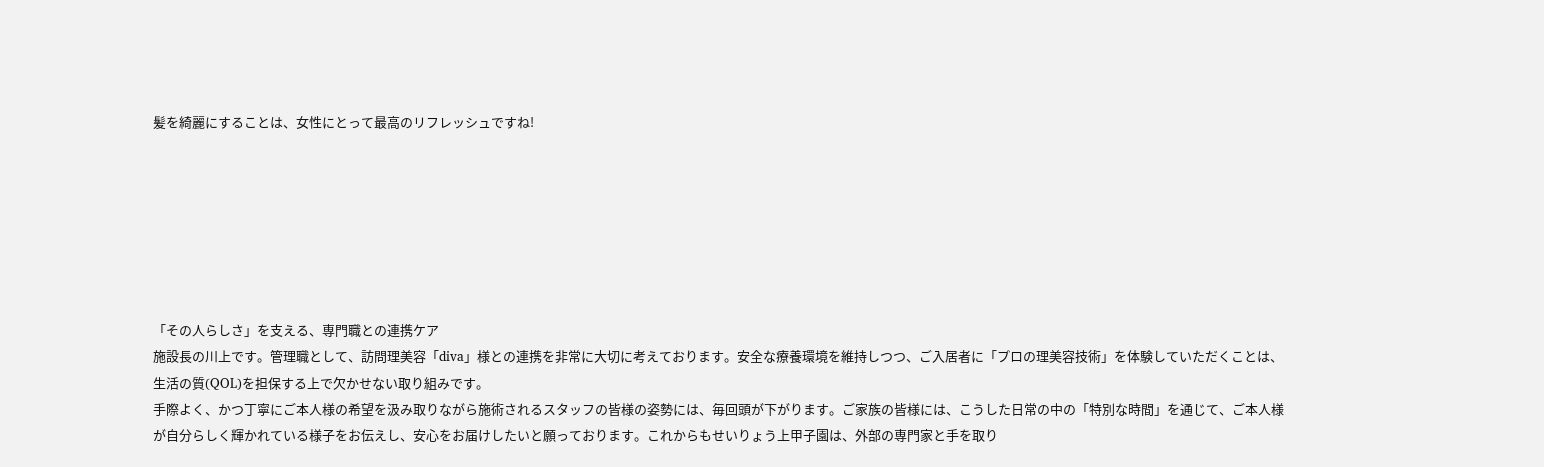髪を綺麗にすることは、女性にとって最高のリフレッシュですね!







「その人らしさ」を支える、専門職との連携ケア
施設長の川上です。管理職として、訪問理美容「diva」様との連携を非常に大切に考えております。安全な療養環境を維持しつつ、ご入居者に「プロの理美容技術」を体験していただくことは、生活の質(QOL)を担保する上で欠かせない取り組みです。
手際よく、かつ丁寧にご本人様の希望を汲み取りながら施術されるスタッフの皆様の姿勢には、毎回頭が下がります。ご家族の皆様には、こうした日常の中の「特別な時間」を通じて、ご本人様が自分らしく輝かれている様子をお伝えし、安心をお届けしたいと願っております。これからもせいりょう上甲子園は、外部の専門家と手を取り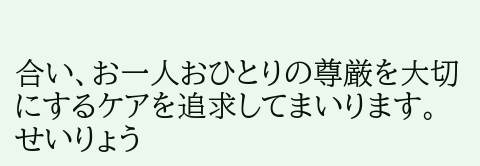合い、お一人おひとりの尊厳を大切にするケアを追求してまいります。
せいりょう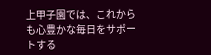上甲子園では、これからも心豊かな毎日をサポートする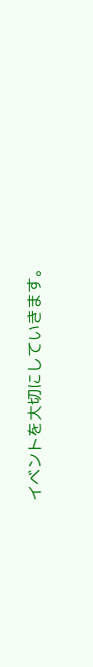イベントを大切にしていきます。